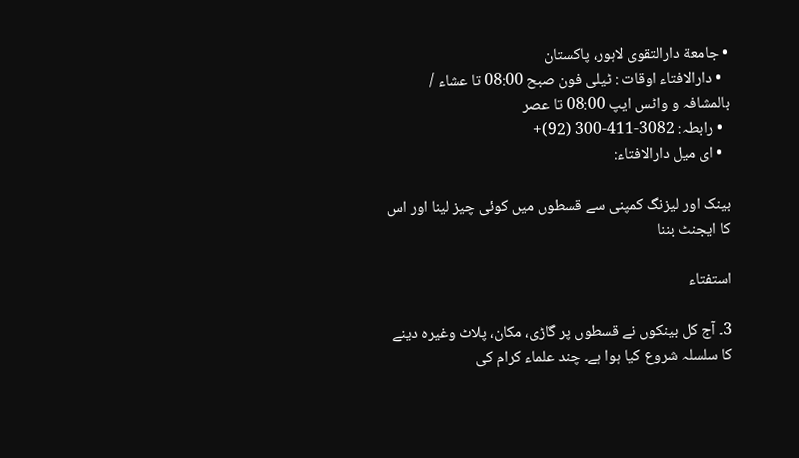• جامعة دارالتقوی لاہور، پاکستان
  • دارالافتاء اوقات : ٹیلی فون صبح 08:00 تا عشاء / بالمشافہ و واٹس ایپ 08:00 تا عصر
  • رابطہ: 3082-411-300 (92)+
  • ای میل دارالافتاء:

بینک اور لیزنگ کمپنی سے قسطوں میں کوئی چیز لینا اور اس کا ایجنٹ بننا

استفتاء

3۔ آج کل بینکوں نے قسطوں پر گاڑی، مکان، پلاٹ وغیرہ دینے کا سلسلہ شروع کیا ہوا ہے۔ چند علماء کرام کی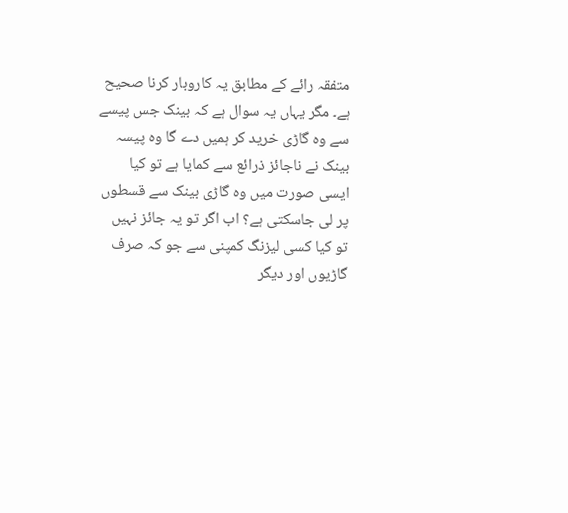متفقہ رائے کے مطابق یہ کاروبار کرنا صحیح ہے۔ مگر یہاں یہ سوال ہے کہ بینک جس پیسے سے وہ گاڑی خرید کر ہمیں دے گا وہ پیسہ بینک نے ناجائز ذرائع سے کمایا ہے تو کیا ایسی صورت میں وہ گاڑی بینک سے قسطوں پر لی جاسکتی ہے؟ اب اگر تو یہ جائز نہیں تو کیا کسی لیزنگ کمپنی سے جو کہ صرف گاڑیوں اور دیگر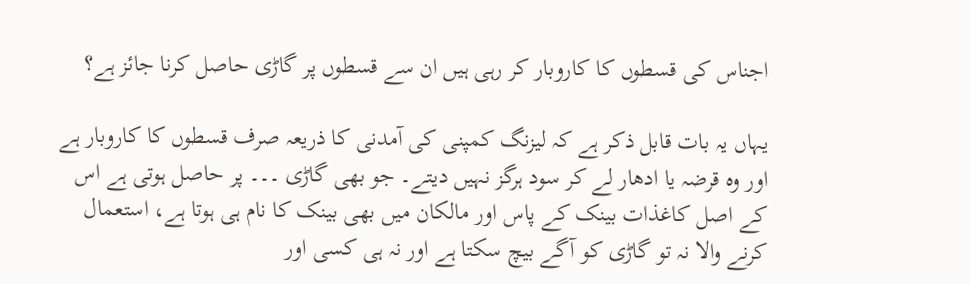اجناس کی قسطوں کا کاروبار کر رہی ہیں ان سے قسطوں پر گاڑی حاصل کرنا جائز ہے؟

یہاں یہ بات قابل ذکر ہے کہ لیزنگ کمپنی کی آمدنی کا ذریعہ صرف قسطوں کا کاروبار ہے اور وہ قرضہ یا ادھار لے کر سود ہرگز نہیں دیتے۔ جو بھی گاڑی ۔۔۔ پر حاصل ہوتی ہے اس کے اصل کاغذات بینک کے پاس اور مالکان میں بھی بینک کا نام ہی ہوتا ہے، استعمال کرنے والا نہ تو گاڑی کو آگے بیچ سکتا ہے اور نہ ہی کسی اور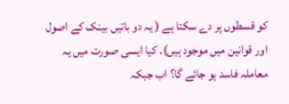کو قسطوں پر دے سکتا ہے ( یہ دو باتیں بینک کے اصول اور قوانین میں موجود ہیں)۔ کیا ایسی صورت میں یہ معاملہ فاسد ہو جائے گا؟ اب جبکہ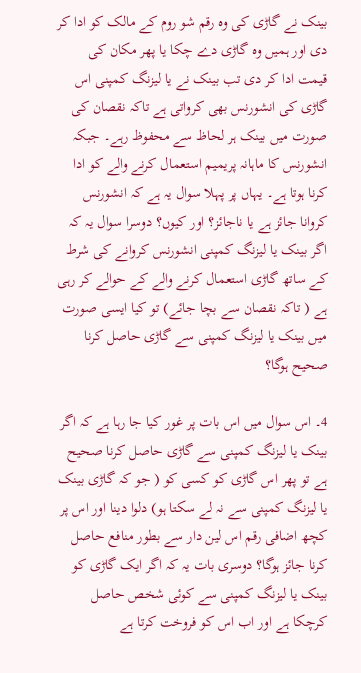بینک نے گاڑی کی وہ رقم شو روم کے مالک کو ادا کر دی اور ہمیں وہ گاڑی دے چکا یا پھر مکان کی قیمت ادا کر دی تب بینک نے یا لیزنگ کمپنی اس گاڑی کی انشورنس بھی کرواتی ہے تاکہ نقصان کی صورت میں بینک ہر لحاظ سے محفوظ رہے۔ جبکہ انشورنس کا ماہانہ پریمیم استعمال کرنے والے کو ادا کرنا ہوتا ہے۔ یہاں پر پہلا سوال یہ ہے کہ انشورنس کروانا جائز ہے یا ناجائز؟ اور کیوں؟ دوسرا سوال یہ کہ اگر بینک یا لیزنگ کمپنی انشورنس کروانے کی شرط کے ساتھ گاڑی استعمال کرنے والے کے حوالے کر رہی ہے ( تاکہ نقصان سے بچا جائے) تو کیا ایسی صورت میں بینک یا لیزنگ کمپنی سے گاڑی حاصل کرنا صحیح ہوگا؟

4۔ اس سوال میں اس بات پر غور کیا جا رہا ہے کہ اگر بینک یا لیزنگ کمپنی سے گاڑی حاصل کرنا صحیح ہے تو پھر اس گاڑی کو کسی کو ( جو کہ گاڑی بینک یا لیزنگ کمپنی سے نہ لے سکتا ہو) دلوا دینا اور اس پر کچھ اضافی رقم اس لین دار سے بطور منافع حاصل کرنا جائز ہوگا؟ دوسری بات یہ کہ اگر ایک گاڑی کو بینک یا لیزنگ کمپنی سے کوئی شخص حاصل کرچکا ہے اور اب اس کو فروخت کرتا ہے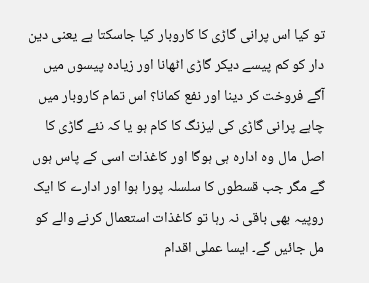تو کیا اس پرانی گاڑی کا کاروبار کیا جاسکتا ہے یعنی دین دار کو کم پیسے دیکر گاڑی اٹھانا اور زیادہ پیسوں میں آگے فروخت کر دینا اور نفع کمانا؟ اس تمام کاروبار میں چاہے پرانی گاڑی کی لیزنگ کا کام ہو یا کہ نئے گاڑی کا اصل مال وہ ادارہ ہی ہوگا اور کاغذات اسی کے پاس ہوں گے مگر جب قسطوں کا سلسلہ پورا ہوا اور ادارے کا ایک روپیہ بھی باقی نہ رہا تو کاغذات استعمال کرنے والے کو مل جائیں گے۔ ایسا عملی اقدام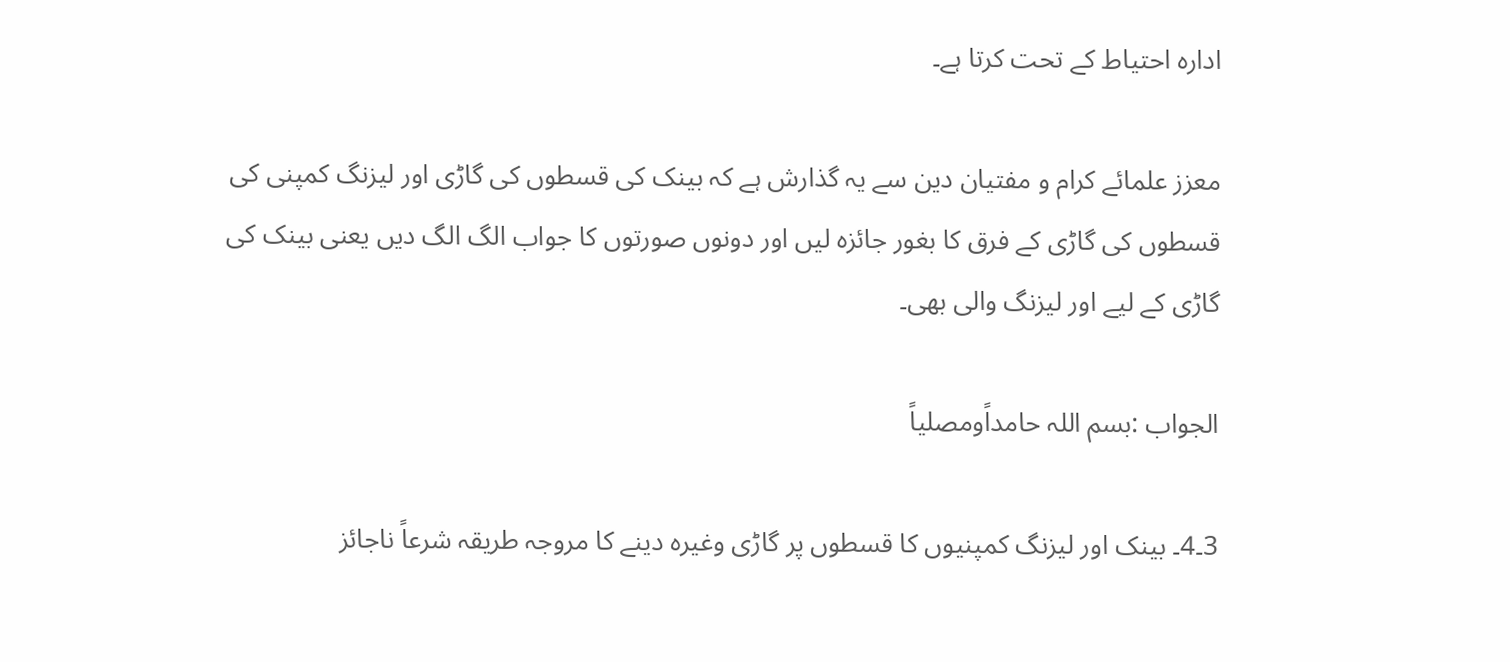ادارہ احتیاط کے تحت کرتا ہے۔

معزز علمائے کرام و مفتیان دین سے یہ گذارش ہے کہ بینک کی قسطوں کی گاڑی اور لیزنگ کمپنی کی قسطوں کی گاڑی کے فرق کا بغور جائزہ لیں اور دونوں صورتوں کا جواب الگ الگ دیں یعنی بینک کی گاڑی کے لیے اور لیزنگ والی بھی۔

الجواب :بسم اللہ حامداًومصلیاً

3۔4۔ بینک اور لیزنگ کمپنیوں کا قسطوں پر گاڑی وغیرہ دینے کا مروجہ طریقہ شرعاً ناجائز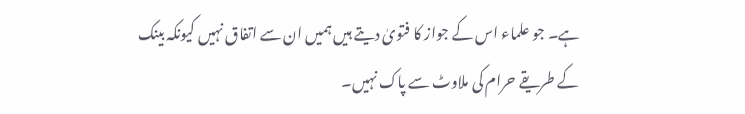ہے۔ جو علماء اس کے جواز کا فتویٰ دیتے ہیں ہمیں ان سے اتفاق نہیں کیونکہ بینک کے طریقے حرام کی ملاوٹ سے پاک نہیں۔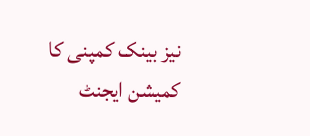نیز بینک کمپنی کا کمیشن ایجنٹ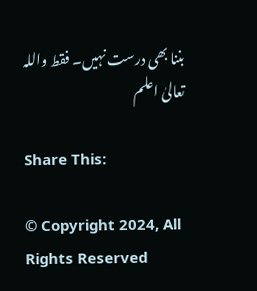بننا بھی درست نہیں۔ فقط واللہ تعالیٰ اعلم

Share This:

© Copyright 2024, All Rights Reserved